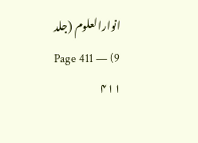انوارالعلوم (جلد 9) — Page 411
۴۱۱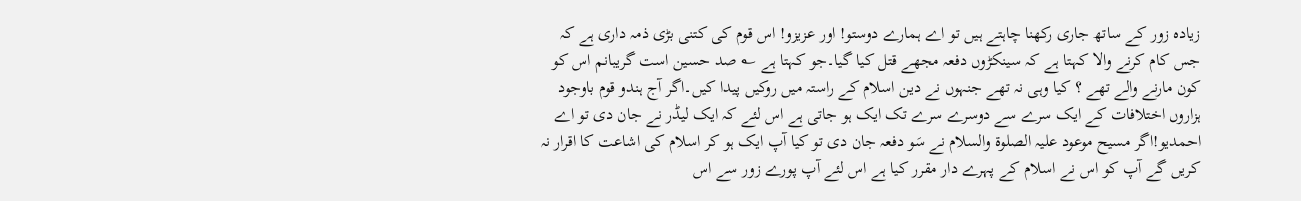زیادہ زور کے ساتھ جاری رکھنا چاہتے ہیں تو اے ہمارے دوستو! اور عزیزو! اس قوم کی کتنی بڑی ذمہ داری ہے کہ جس کام کرنے والا کہتا ہے کہ سینکڑوں دفعہ مجھے قتل کیا گیا۔جو کہتا ہے ؎ صد حسین است گریبانم اس کو کون مارنے والے تھے ؟ کیا وہی نہ تھے جنہوں نے دین اسلام کے راستہ میں روکیں پیدا کیں۔اگر آج ہندو قوم باوجود ہزاروں اختلافات کے ایک سرے سے دوسرے سرے تک ایک ہو جاتی ہے اس لئے کہ ایک لیڈر نے جان دی تو اے احمدیو!اگر مسیح موعود علیہ الصلوة والسلام نے سَو دفعہ جان دی تو کیا آپ ایک ہو کر اسلام کی اشاعت کا اقرار نہ کریں گے آپ کو اس نے اسلام کے پہرے دار مقرر کیا ہے اس لئے آپ پورے زور سے اس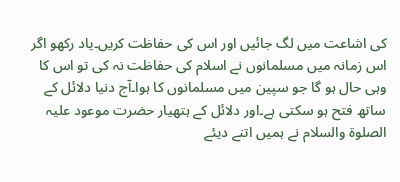کی اشاعت میں لگ جائیں اور اس کی حفاظت کریں۔یاد رکھو اگر اس زمانہ میں مسلمانوں نے اسلام کی حفاظت نہ کی تو اس کا وہی حال ہو گا جو سپین میں مسلمانوں کا ہوا۔آج دنیا دلائل کے ساتھ فتح ہو سکتی ہے۔اور دلائل کے ہتھیار حضرت موعود علیہ الصلوة والسلام نے ہمیں اتنے دیئے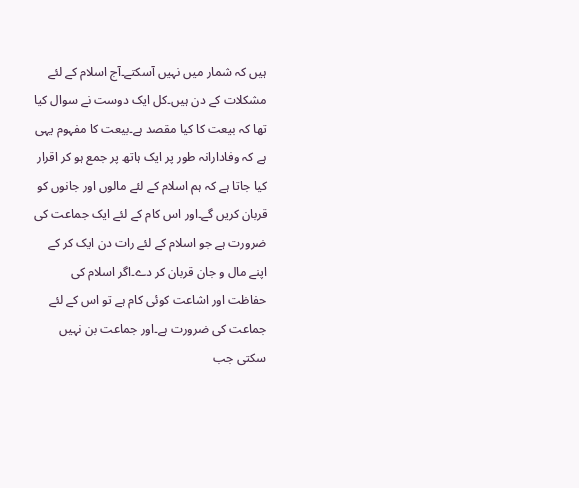ہیں کہ شمار میں نہیں آسکتے۔آج اسلام کے لئے مشکلات کے دن ہیں۔کل ایک دوست نے سوال کیا تھا کہ بیعت کا کیا مقصد ہے۔بیعت کا مفہوم یہی ہے کہ وفادارانہ طور پر ایک ہاتھ پر جمع ہو کر اقرار کیا جاتا ہے کہ ہم اسلام کے لئے مالوں اور جانوں کو قربان کریں گے۔اور اس کام کے لئے ایک جماعت کی ضرورت ہے جو اسلام کے لئے رات دن ایک کر کے اپنے مال و جان قربان کر دے۔اگر اسلام کی حفاظت اور اشاعت کوئی کام ہے تو اس کے لئے جماعت کی ضرورت ہے۔اور جماعت بن نہیں سکتی جب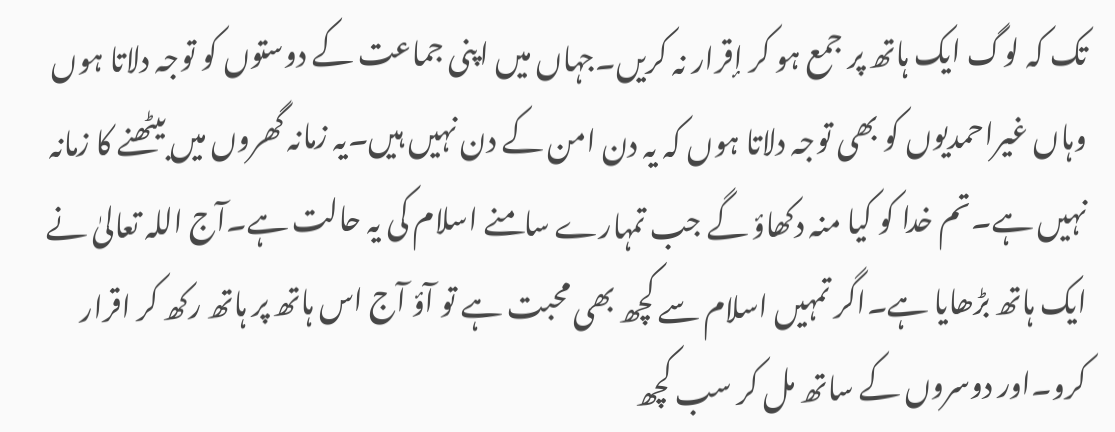تک کہ لوگ ایک ہاتھ پر جمع ہو کر إقرار نہ کریں۔جہاں میں اپنی جماعت کے دوستوں کو توجہ دلاتا ہوں وہاں غیراحمدیوں کو بھی توجہ دلاتا ہوں کہ یہ دن امن کے دن نہیں ہیں۔یہ زمانہ گھروں میں بیٹھنے کا زمانہ نہیں ہے۔تم خدا کو کیا منہ دکھاؤ گے جب تمہارے سامنے اسلام کی یہ حالت ہے۔آج اللہ تعالیٰ نے ایک ہاتھ بڑھایا ہے۔اگر تمہیں اسلام سے کچھ بھی محبت ہے تو آؤ آج اس ہاتھ پر ہاتھ رکھ کر اقرار کرو۔اور دوسروں کے ساتھ مل کر سب کچھ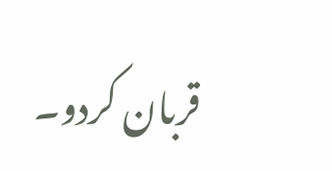قربان کردو۔